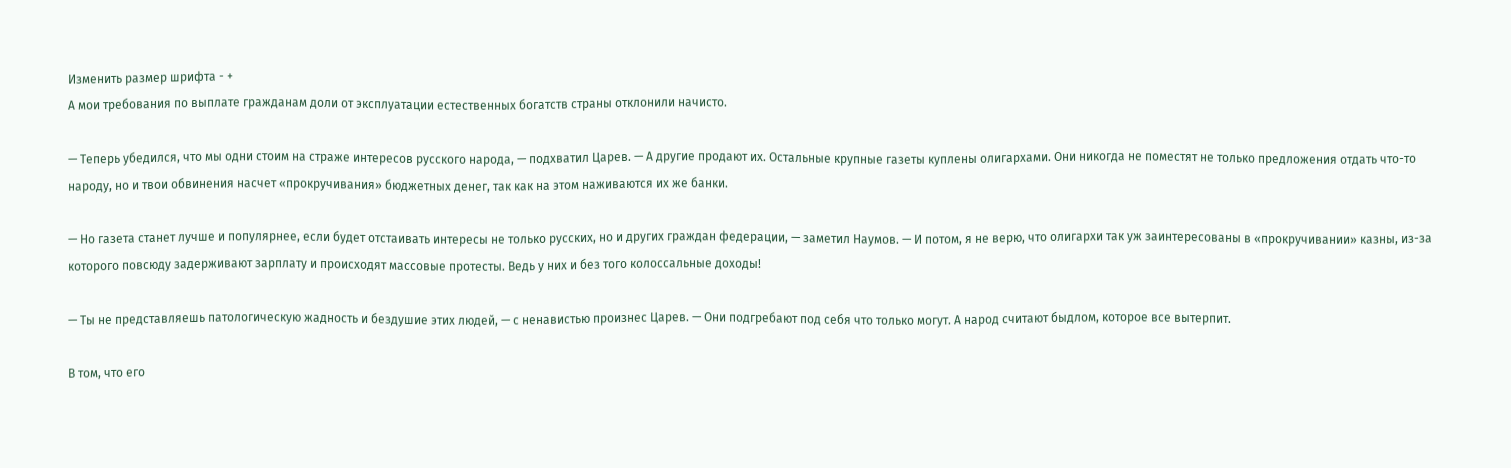Изменить размер шрифта - +
А мои требования по выплате гражданам доли от эксплуатации естественных богатств страны отклонили начисто.

— Теперь убедился, что мы одни стоим на страже интересов русского народа, — подхватил Царев. — А другие продают их. Остальные крупные газеты куплены олигархами. Они никогда не поместят не только предложения отдать что-то народу, но и твои обвинения насчет «прокручивания» бюджетных денег, так как на этом наживаются их же банки.

— Но газета станет лучше и популярнее, если будет отстаивать интересы не только русских, но и других граждан федерации, — заметил Наумов. — И потом, я не верю, что олигархи так уж заинтересованы в «прокручивании» казны, из-за которого повсюду задерживают зарплату и происходят массовые протесты. Ведь у них и без того колоссальные доходы!

— Ты не представляешь патологическую жадность и бездушие этих людей, — с ненавистью произнес Царев. — Они подгребают под себя что только могут. А народ считают быдлом, которое все вытерпит.

В том, что его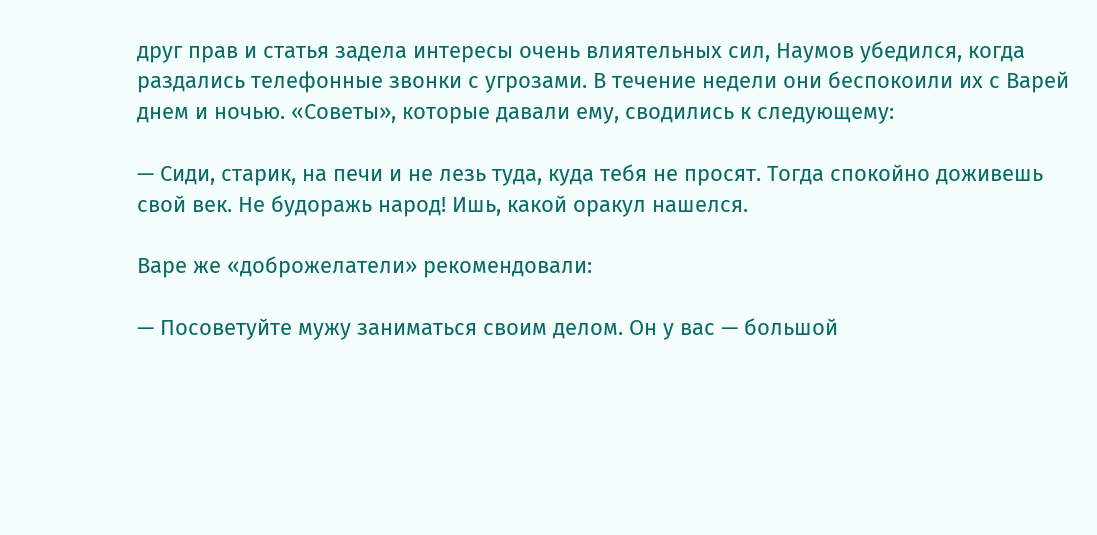друг прав и статья задела интересы очень влиятельных сил, Наумов убедился, когда раздались телефонные звонки с угрозами. В течение недели они беспокоили их с Варей днем и ночью. «Советы», которые давали ему, сводились к следующему:

— Сиди, старик, на печи и не лезь туда, куда тебя не просят. Тогда спокойно доживешь свой век. Не будоражь народ! Ишь, какой оракул нашелся.

Варе же «доброжелатели» рекомендовали:

— Посоветуйте мужу заниматься своим делом. Он у вас — большой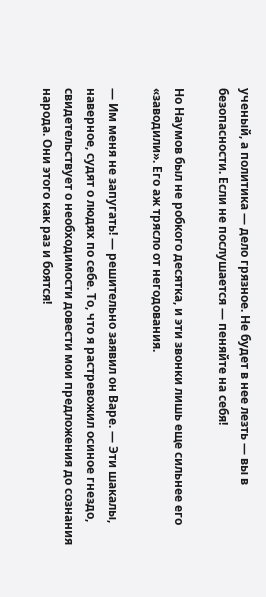ученый, а политика — дело грязное. Не будет в нее лезть — вы в безопасности. Если не послушается — пеняйте на себя!

Но Наумов был не робкого десятка, и эти звонки лишь еще сильнее его «заводили». Его аж трясло от негодования.

— Им меня не запугать! — решительно заявил он Варе. — Эти шакалы, наверное, судят о людях по себе. То, что я растревожил осиное гнездо, свидетельствует о необходимости довести мои предложения до сознания народа. Они этого как раз и боятся!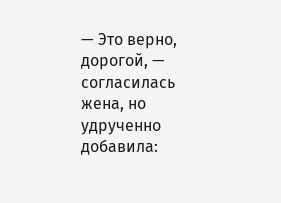— Это верно, дорогой, — согласилась жена, но удрученно добавила: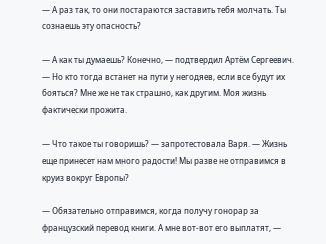— А раз так, то они постараются заставить тебя молчать. Ты сознаешь эту опасность?

— А как ты думаешь? Конечно, — подтвердил Артём Сергеевич. — Но кто тогда встанет на пути у негодяев, если все будут их бояться? Мне же не так страшно, как другим. Моя жизнь фактически прожита.

— Что такое ты говоришь? — запротестовала Варя. — Жизнь еще принесет нам много радости! Мы разве не отправимся в круиз вокруг Европы?

— Обязательно отправимся, когда получу гонорар за французский перевод книги. А мне вот-вот его выплатят, —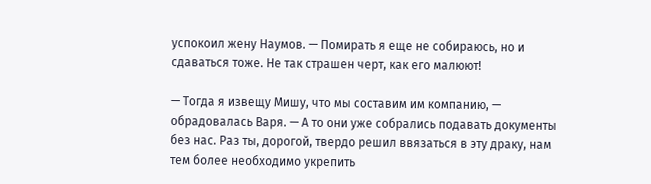успокоил жену Наумов. — Помирать я еще не собираюсь, но и сдаваться тоже. Не так страшен черт, как его малюют!

— Тогда я извещу Мишу, что мы составим им компанию, — обрадовалась Варя. — А то они уже собрались подавать документы без нас. Раз ты, дорогой, твердо решил ввязаться в эту драку, нам тем более необходимо укрепить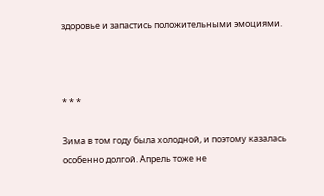здоровье и запастись положительными эмоциями.



* * *

Зима в том году была холодной, и поэтому казалась особенно долгой. Апрель тоже не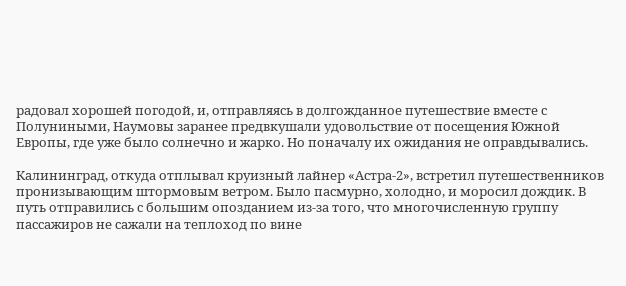радовал хорошей погодой, и, отправляясь в долгожданное путешествие вместе с Полуниными, Наумовы заранее предвкушали удовольствие от посещения Южной Европы, где уже было солнечно и жарко. Но поначалу их ожидания не оправдывались.

Калининград, откуда отплывал круизный лайнер «Астра-2», встретил путешественников пронизывающим штормовым ветром. Было пасмурно, холодно, и моросил дождик. В путь отправились с большим опозданием из-за того, что многочисленную группу пассажиров не сажали на теплоход по вине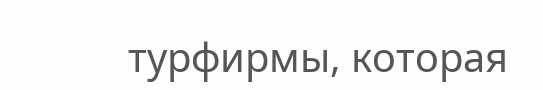турфирмы, которая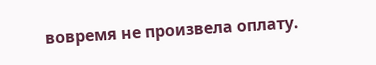вовремя не произвела оплату.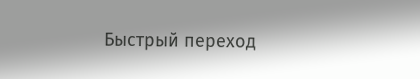Быстрый переход